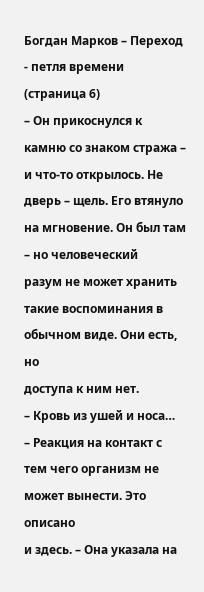Богдан Марков – Переход - петля времени (страница 6)
– Он прикоснулся к камню со знаком стража – и что-то открылось. Не
дверь – щель. Его втянуло на мгновение. Он был там – но человеческий
разум не может хранить такие воспоминания в обычном виде. Они есть, но
доступа к ним нет.
– Кровь из ушей и носа…
– Реакция на контакт с тем чего организм не может вынести. Это описано
и здесь. – Она указала на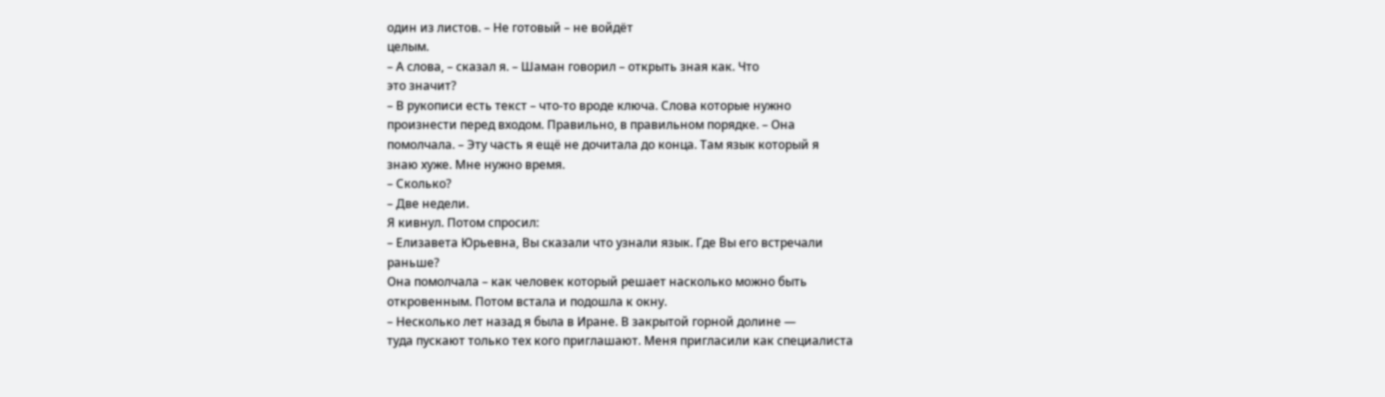один из листов. – Не готовый – не войдёт
целым.
– А слова, – сказал я. – Шаман говорил – открыть зная как. Что
это значит?
– В рукописи есть текст – что-то вроде ключа. Слова которые нужно
произнести перед входом. Правильно, в правильном порядке. – Она
помолчала. – Эту часть я ещё не дочитала до конца. Там язык который я
знаю хуже. Мне нужно время.
– Сколько?
– Две недели.
Я кивнул. Потом спросил:
– Елизавета Юрьевна, Вы сказали что узнали язык. Где Вы его встречали
раньше?
Она помолчала – как человек который решает насколько можно быть
откровенным. Потом встала и подошла к окну.
– Несколько лет назад я была в Иране. В закрытой горной долине —
туда пускают только тех кого приглашают. Меня пригласили как специалиста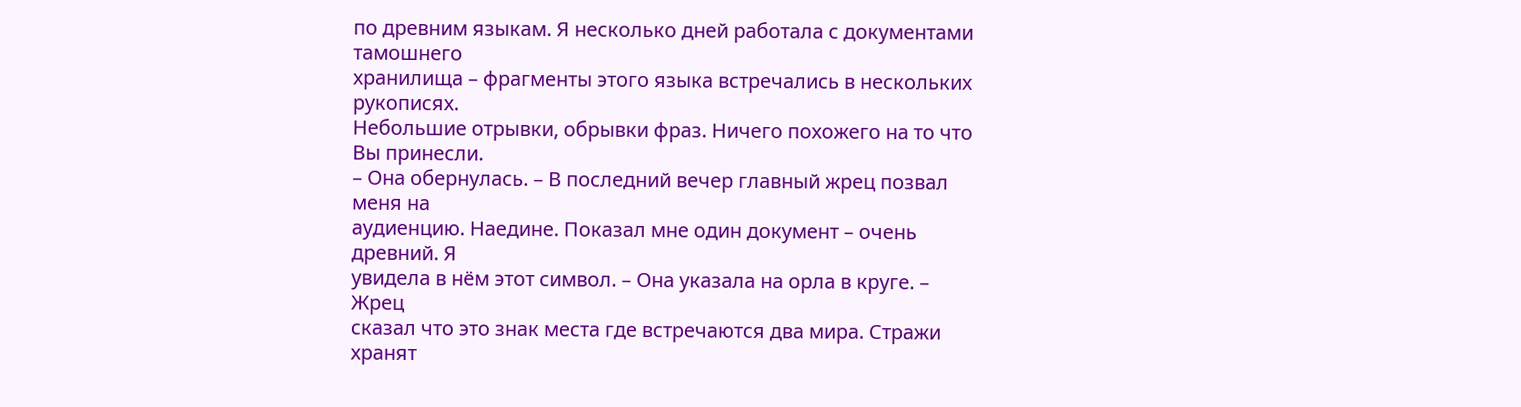по древним языкам. Я несколько дней работала с документами тамошнего
хранилища – фрагменты этого языка встречались в нескольких рукописях.
Небольшие отрывки, обрывки фраз. Ничего похожего на то что Вы принесли.
– Она обернулась. – В последний вечер главный жрец позвал меня на
аудиенцию. Наедине. Показал мне один документ – очень древний. Я
увидела в нём этот символ. – Она указала на орла в круге. – Жрец
сказал что это знак места где встречаются два мира. Стражи хранят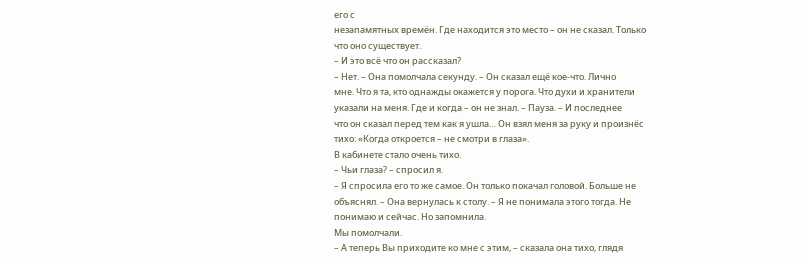его с
незапамятных времён. Где находится это место – он не сказал. Только
что оно существует.
– И это всё что он рассказал?
– Нет. – Она помолчала секунду. – Он сказал ещё кое-что. Лично
мне. Что я та, кто однажды окажется у порога. Что духи и хранители
указали на меня. Где и когда – он не знал. – Пауза. – И последнее
что он сказал перед тем как я ушла… Он взял меня за руку и произнёс
тихо: «Когда откроется – не смотри в глаза».
В кабинете стало очень тихо.
– Чьи глаза? – спросил я.
– Я спросила его то же самое. Он только покачал головой. Больше не
объяснял. – Она вернулась к столу. – Я не понимала этого тогда. Не
понимаю и сейчас. Но запомнила.
Мы помолчали.
– А теперь Вы приходите ко мне с этим, – сказала она тихо, глядя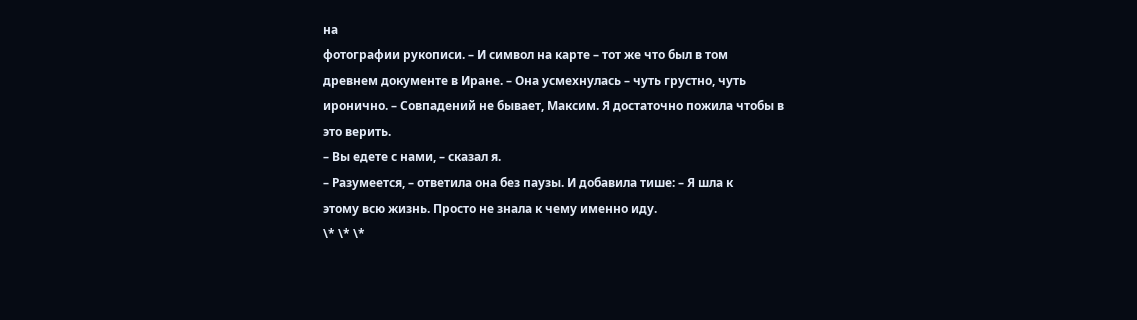на
фотографии рукописи. – И символ на карте – тот же что был в том
древнем документе в Иране. – Она усмехнулась – чуть грустно, чуть
иронично. – Совпадений не бывает, Максим. Я достаточно пожила чтобы в
это верить.
– Вы едете с нами, – сказал я.
– Разумеется, – ответила она без паузы. И добавила тише: – Я шла к
этому всю жизнь. Просто не знала к чему именно иду.
\* \* \*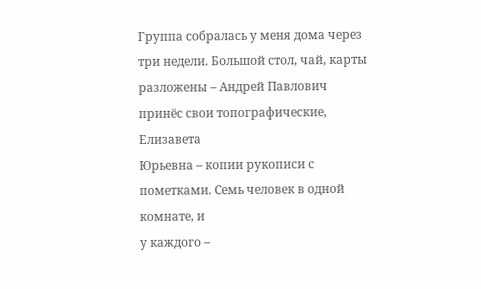Группа собралась у меня дома через три недели. Большой стол, чай, карты
разложены – Андрей Павлович принёс свои топографические, Елизавета
Юрьевна – копии рукописи с пометками. Семь человек в одной комнате, и
у каждого –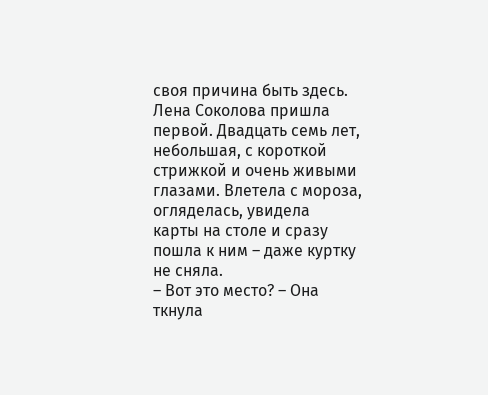своя причина быть здесь.
Лена Соколова пришла первой. Двадцать семь лет, небольшая, с короткой
стрижкой и очень живыми глазами. Влетела с мороза, огляделась, увидела
карты на столе и сразу пошла к ним – даже куртку не сняла.
– Вот это место? – Она ткнула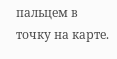пальцем в точку на карте.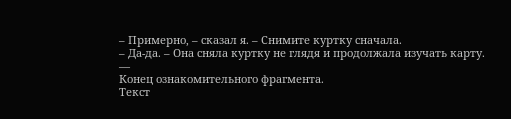– Примерно, – сказал я. – Снимите куртку сначала.
– Да-да. – Она сняла куртку не глядя и продолжала изучать карту. —
Конец ознакомительного фрагмента.
Текст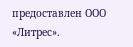предоставлен ООО «Литрес».